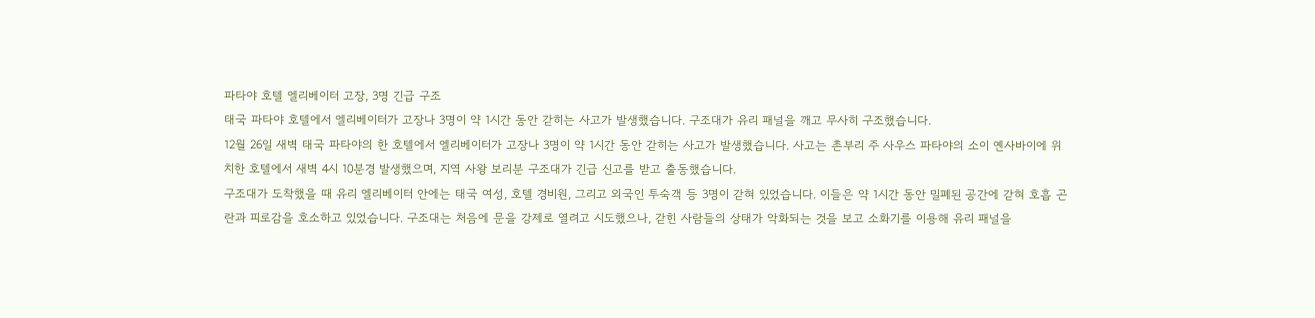파타야 호텔 엘리베이터 고장, 3명 긴급 구조
태국 파타야 호텔에서 엘리베이터가 고장나 3명이 약 1시간 동안 갇히는 사고가 발생했습니다. 구조대가 유리 패널을 깨고 무사히 구조했습니다.
12월 26일 새벽 태국 파타야의 한 호텔에서 엘리베이터가 고장나 3명이 약 1시간 동안 갇히는 사고가 발생했습니다. 사고는 촌부리 주 사우스 파타야의 소이 옌사바이에 위치한 호텔에서 새벽 4시 10분경 발생했으며, 지역 사왕 보리분 구조대가 긴급 신고를 받고 출동했습니다.
구조대가 도착했을 때 유리 엘리베이터 안에는 태국 여성, 호텔 경비원, 그리고 외국인 투숙객 등 3명이 갇혀 있었습니다. 이들은 약 1시간 동안 밀폐된 공간에 갇혀 호흡 곤란과 피로감을 호소하고 있었습니다. 구조대는 처음에 문을 강제로 열려고 시도했으나, 갇힌 사람들의 상태가 악화되는 것을 보고 소화기를 이용해 유리 패널을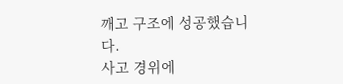깨고 구조에 성공했습니다.
사고 경위에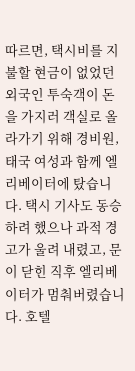따르면, 택시비를 지불할 현금이 없었던 외국인 투숙객이 돈을 가지러 객실로 올라가기 위해 경비원, 태국 여성과 함께 엘리베이터에 탔습니다. 택시 기사도 동승하려 했으나 과적 경고가 울려 내렸고, 문이 닫힌 직후 엘리베이터가 멈춰버렸습니다. 호텔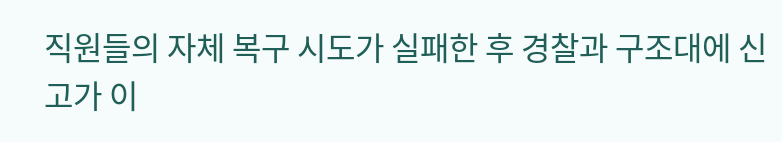직원들의 자체 복구 시도가 실패한 후 경찰과 구조대에 신고가 이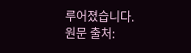루어졌습니다.
원문 출처: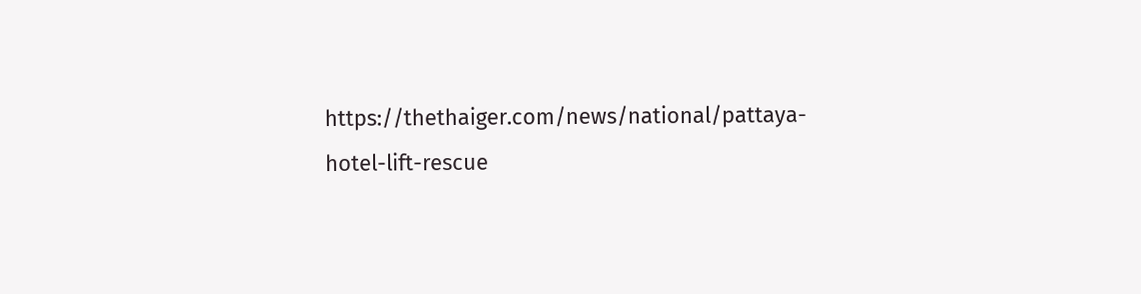https://thethaiger.com/news/national/pattaya-hotel-lift-rescue